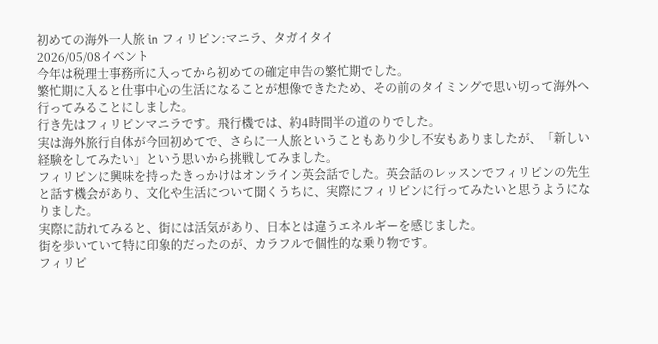初めての海外一人旅 in フィリピン:マニラ、タガイタイ
2026/05/08イベント
今年は税理士事務所に入ってから初めての確定申告の繁忙期でした。
繁忙期に入ると仕事中心の生活になることが想像できたため、その前のタイミングで思い切って海外へ行ってみることにしました。
行き先はフィリピンマニラです。飛行機では、約4時間半の道のりでした。
実は海外旅行自体が今回初めてで、さらに一人旅ということもあり少し不安もありましたが、「新しい経験をしてみたい」という思いから挑戦してみました。
フィリピンに興味を持ったきっかけはオンライン英会話でした。英会話のレッスンでフィリピンの先生と話す機会があり、文化や生活について聞くうちに、実際にフィリピンに行ってみたいと思うようになりました。
実際に訪れてみると、街には活気があり、日本とは違うエネルギーを感じました。
街を歩いていて特に印象的だったのが、カラフルで個性的な乗り物です。
フィリピ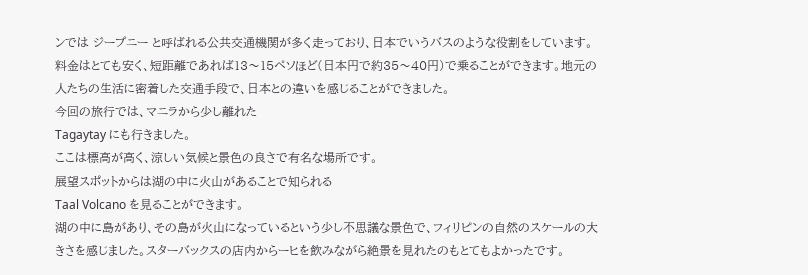ンでは ジープニー と呼ばれる公共交通機関が多く走っており、日本でいうバスのような役割をしています。
料金はとても安く、短距離であれば13〜15ペソほど(日本円で約35〜40円)で乗ることができます。地元の人たちの生活に密着した交通手段で、日本との違いを感じることができました。
今回の旅行では、マニラから少し離れた
Tagaytay にも行きました。
ここは標高が高く、涼しい気候と景色の良さで有名な場所です。
展望スポットからは湖の中に火山があることで知られる
Taal Volcano を見ることができます。
湖の中に島があり、その島が火山になっているという少し不思議な景色で、フィリピンの自然のスケールの大きさを感じました。スターバックスの店内からーヒを飲みながら絶景を見れたのもとてもよかったです。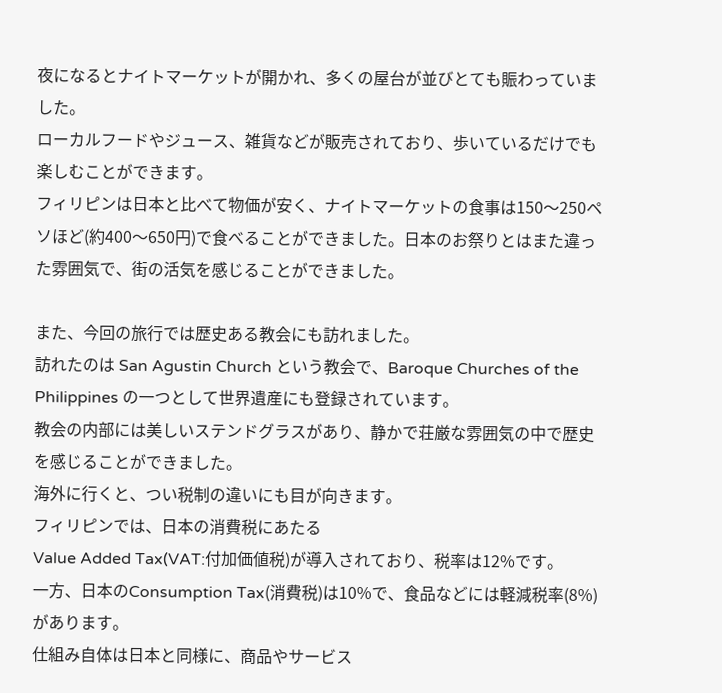夜になるとナイトマーケットが開かれ、多くの屋台が並びとても賑わっていました。
ローカルフードやジュース、雑貨などが販売されており、歩いているだけでも楽しむことができます。
フィリピンは日本と比べて物価が安く、ナイトマーケットの食事は150〜250ペソほど(約400〜650円)で食べることができました。日本のお祭りとはまた違った雰囲気で、街の活気を感じることができました。

また、今回の旅行では歴史ある教会にも訪れました。
訪れたのは San Agustin Church という教会で、Baroque Churches of the Philippines の一つとして世界遺産にも登録されています。
教会の内部には美しいステンドグラスがあり、静かで荘厳な雰囲気の中で歴史を感じることができました。
海外に行くと、つい税制の違いにも目が向きます。
フィリピンでは、日本の消費税にあたる
Value Added Tax(VAT:付加価値税)が導入されており、税率は12%です。
一方、日本のConsumption Tax(消費税)は10%で、食品などには軽減税率(8%)があります。
仕組み自体は日本と同様に、商品やサービス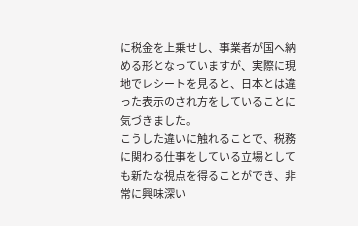に税金を上乗せし、事業者が国へ納める形となっていますが、実際に現地でレシートを見ると、日本とは違った表示のされ方をしていることに気づきました。
こうした違いに触れることで、税務に関わる仕事をしている立場としても新たな視点を得ることができ、非常に興味深い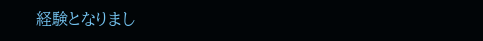経験となりまし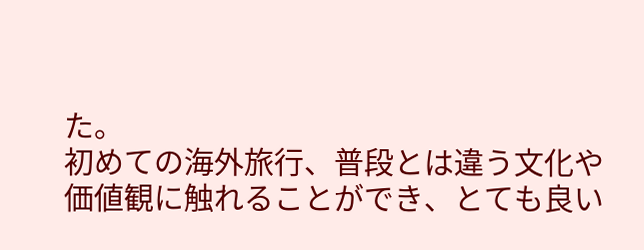た。
初めての海外旅行、普段とは違う文化や価値観に触れることができ、とても良い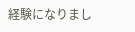経験になりまし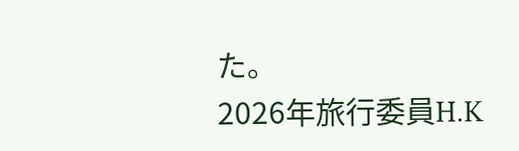た。
2026年旅行委員H.K